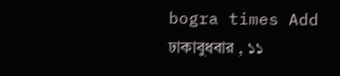bogra times Add
ঢাকাবুধবার , ১১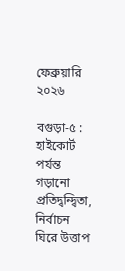ফেব্রুয়ারি ২০২৬

বগুড়া-৫ : হাইকোর্ট পর্যন্ত গড়ানো প্রতিদ্বন্দ্বিতা, নির্বাচন ঘিরে উত্তাপ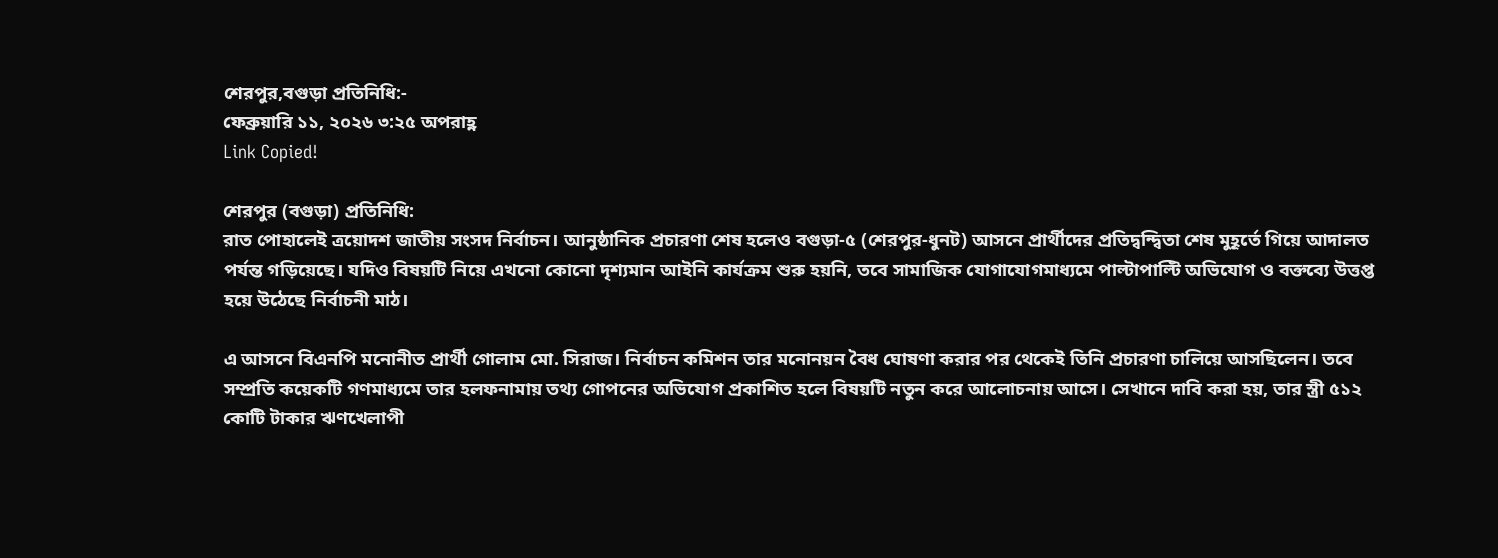শেরপুর,বগুড়া প্রতিনিধি:-
ফেব্রুয়ারি ১১, ২০২৬ ৩:২৫ অপরাহ্ণ
Link Copied!

শেরপুর (বগুড়া) প্রতিনিধি:
রাত পোহালেই ত্রয়োদশ জাতীয় সংসদ নির্বাচন। আনুষ্ঠানিক প্রচারণা শেষ হলেও বগুড়া-৫ (শেরপুর-ধুনট) আসনে প্রার্থীদের প্রতিদ্বন্দ্বিতা শেষ মুহূর্তে গিয়ে আদালত পর্যন্ত গড়িয়েছে। যদিও বিষয়টি নিয়ে এখনো কোনো দৃশ্যমান আইনি কার্যক্রম শুরু হয়নি, তবে সামাজিক যোগাযোগমাধ্যমে পাল্টাপাল্টি অভিযোগ ও বক্তব্যে উত্তপ্ত হয়ে উঠেছে নির্বাচনী মাঠ।

এ আসনে বিএনপি মনোনীত প্রার্থী গোলাম মো. সিরাজ। নির্বাচন কমিশন তার মনোনয়ন বৈধ ঘোষণা করার পর থেকেই তিনি প্রচারণা চালিয়ে আসছিলেন। তবে সম্প্রতি কয়েকটি গণমাধ্যমে তার হলফনামায় তথ্য গোপনের অভিযোগ প্রকাশিত হলে বিষয়টি নতুন করে আলোচনায় আসে। সেখানে দাবি করা হয়, তার স্ত্রী ৫১২ কোটি টাকার ঋণখেলাপী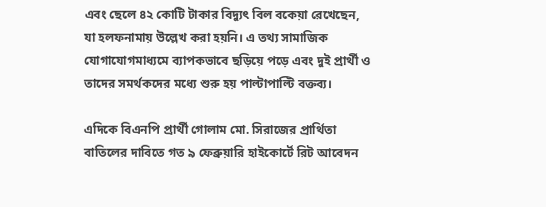এবং ছেলে ৪২ কোটি টাকার বিদ্যুৎ বিল বকেয়া রেখেছেন, যা হলফনামায় উল্লেখ করা হয়নি। এ তথ্য সামাজিক যোগাযোগমাধ্যমে ব্যাপকভাবে ছড়িয়ে পড়ে এবং দুই প্রার্থী ও তাদের সমর্থকদের মধ্যে শুরু হয় পাল্টাপাল্টি বক্তব্য।

এদিকে বিএনপি প্রার্থী গোলাম মো. সিরাজের প্রার্থিতা বাতিলের দাবিতে গত ৯ ফেব্রুয়ারি হাইকোর্টে রিট আবেদন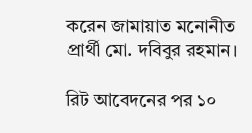করেন জামায়াত মনোনীত প্রার্থী মো. দবিবুর রহমান।

রিট আবেদনের পর ১০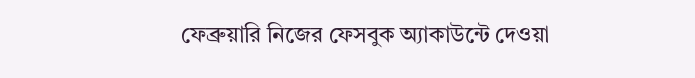ফেব্রুয়ারি নিজের ফেসবুক অ্যাকাউন্টে দেওয়া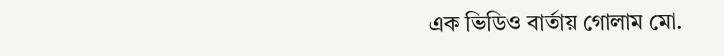এক ভিডিও বার্তায় গোলাম মো.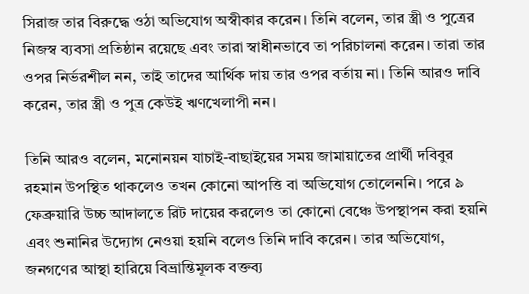সিরাজ তার বিরুদ্ধে ওঠা অভিযোগ অস্বীকার করেন। তিনি বলেন, তার স্ত্রী ও পুত্রের নিজস্ব ব্যবসা প্রতিষ্ঠান রয়েছে এবং তারা স্বাধীনভাবে তা পরিচালনা করেন। তারা তার ওপর নির্ভরশীল নন, তাই তাদের আর্থিক দায় তার ওপর বর্তায় না। তিনি আরও দাবি করেন, তার স্ত্রী ও পুত্র কেউই ঋণখেলাপী নন।

তিনি আরও বলেন, মনোনয়ন যাচাই-বাছাইয়ের সময় জামায়াতের প্রার্থী দবিবুর রহমান উপস্থিত থাকলেও তখন কোনো আপত্তি বা অভিযোগ তোলেননি। পরে ৯ ফেব্রুয়ারি উচ্চ আদালতে রিট দায়ের করলেও তা কোনো বেঞ্চে উপস্থাপন করা হয়নি এবং শুনানির উদ্যোগ নেওয়া হয়নি বলেও তিনি দাবি করেন। তার অভিযোগ, জনগণের আস্থা হারিয়ে বিভ্রান্তিমূলক বক্তব্য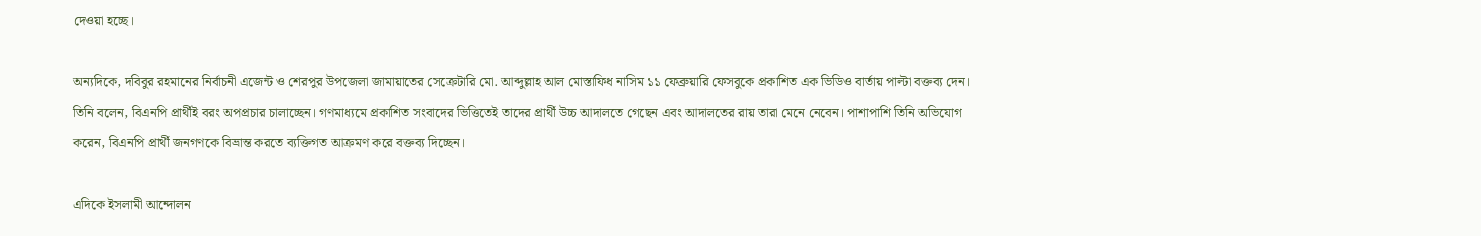দেওয়া হচ্ছে।

অন্যদিকে, দবিবুর রহমানের নির্বাচনী এজেন্ট ও শেরপুর উপজেলা জামায়াতের সেক্রেটারি মো. আব্দুল্লাহ আল মোস্তাফিধ নাসিম ১১ ফেব্রুয়ারি ফেসবুকে প্রকাশিত এক ভিডিও বার্তায় পাল্টা বক্তব্য দেন। তিনি বলেন, বিএনপি প্রার্থীই বরং অপপ্রচার চালাচ্ছেন। গণমাধ্যমে প্রকাশিত সংবাদের ভিত্তিতেই তাদের প্রার্থী উচ্চ আদালতে গেছেন এবং আদালতের রায় তারা মেনে নেবেন। পাশাপাশি তিনি অভিযোগ করেন, বিএনপি প্রার্থী জনগণকে বিভ্রান্ত করতে ব্যক্তিগত আক্রমণ করে বক্তব্য দিচ্ছেন।

এদিকে ইসলামী আন্দোলন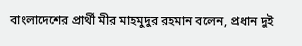বাংলাদেশের প্রার্থী মীর মাহমুদুর রহমান বলেন, প্রধান দুই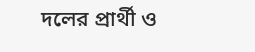দলের প্রার্থী ও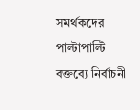সমর্থকদের পাল্টাপাল্টি বক্তব্যে নির্বাচনী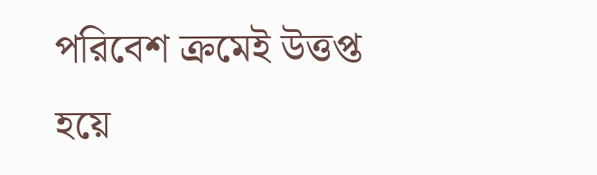পরিবেশ ক্রমেই উত্তপ্ত হয়ে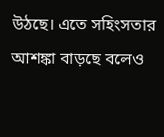উঠছে। এতে সহিংসতার আশঙ্কা বাড়ছে বলেও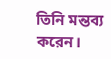তিনি মন্তব্য করেন।